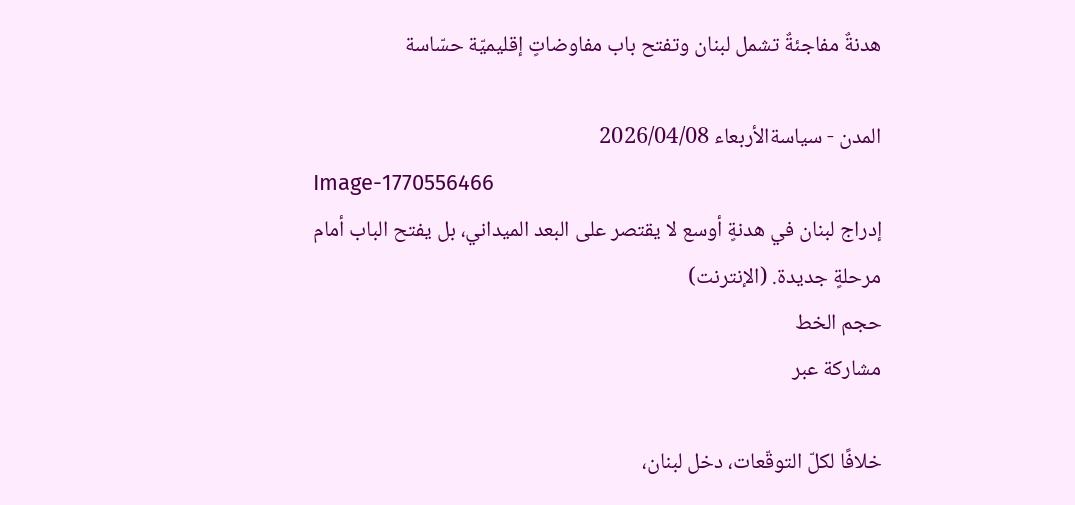هدنةٌ مفاجئةٌ تشمل لبنان وتفتح باب مفاوضاتٍ إقليميّة حسّاسة

المدن - سياسةالأربعاء 2026/04/08
Image-1770556466
إدراج لبنان في هدنةٍ أوسع لا يقتصر على البعد الميداني، بل يفتح الباب أمام مرحلةٍ جديدة. (الإنترنت)
حجم الخط
مشاركة عبر

خلافًا لكلّ التوقّعات، دخل لبنان،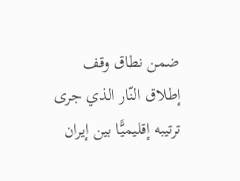ضمن نطاق وقف إطلاق النّار الذي جرى ترتيبه إقليميًّا بين إيران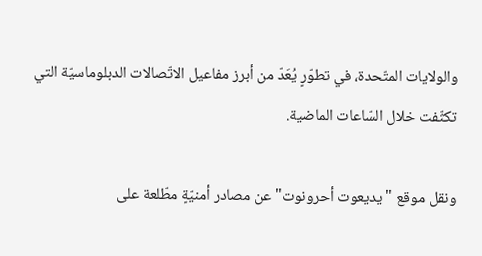والولايات المتّحدة، في تطوّرٍ يُعَدّ من أبرز مفاعيل الاتّصالات الدبلوماسيّة التي تكثّفت خلال السّاعات الماضية.

ونقل موقع "يديعوت أحرونوت" عن مصادر أمنيّةٍ مطّلعة على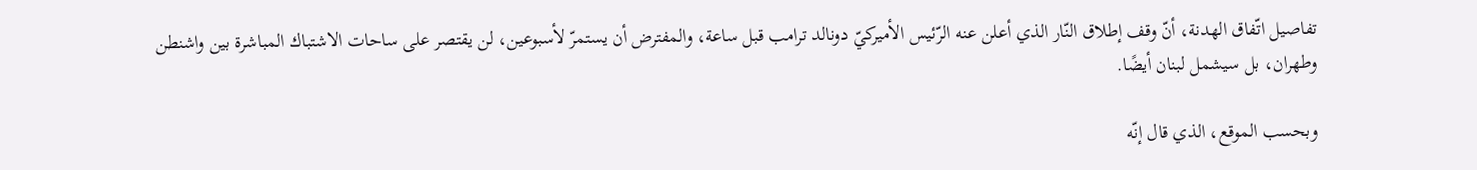تفاصيل اتّفاق الهدنة، أنّ وقف إطلاق النّار الذي أعلن عنه الرّئيس الأميركيّ دونالد ترامب قبل ساعة، والمفترض أن يستمرّ لأسبوعين، لن يقتصر على ساحات الاشتباك المباشرة بين واشنطن وطهران، بل سيشمل لبنان أيضًا.

وبحسب الموقع، الذي قال إنّه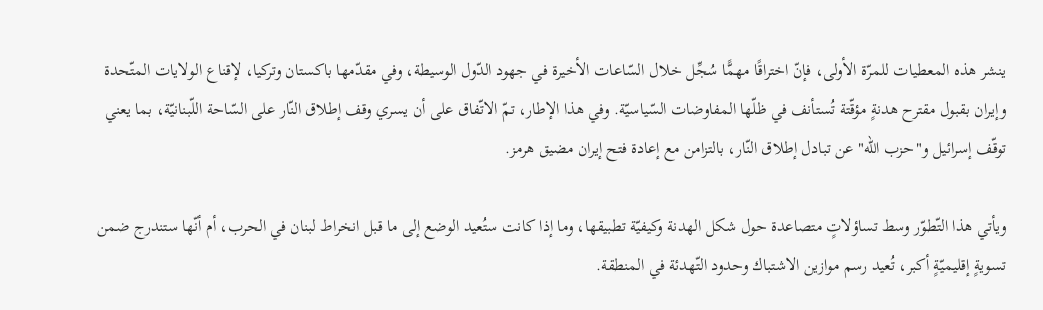ينشر هذه المعطيات للمرّة الأولى، فإنّ اختراقًا مهمًّا سُجِّل خلال السّاعات الأخيرة في جهود الدّول الوسيطة، وفي مقدّمها باكستان وتركيا، لإقناع الولايات المتّحدة وإيران بقبول مقترح هدنةٍ مؤقّتة تُستأنف في ظلّها المفاوضات السّياسيّة. وفي هذا الإطار، تمّ الاتّفاق على أن يسري وقف إطلاق النّار على السّاحة اللّبنانيّة، بما يعني توقّف إسرائيل و"حزب الله" عن تبادل إطلاق النّار، بالتزامن مع إعادة فتح إيران مضيق هرمز.

ويأتي هذا التّطوّر وسط تساؤلاتٍ متصاعدة حول شكل الهدنة وكيفيّة تطبيقها، وما إذا كانت ستُعيد الوضع إلى ما قبل انخراط لبنان في الحرب، أم أنّها ستندرج ضمن تسويةٍ إقليميّةٍ أكبر، تُعيد رسم موازين الاشتباك وحدود التّهدئة في المنطقة.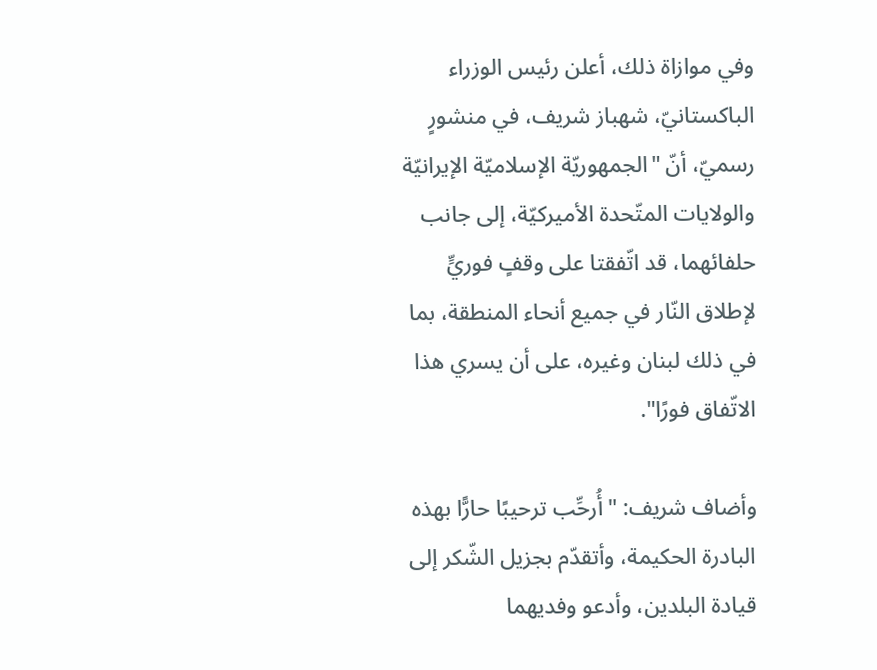وفي موازاة ذلك، أعلن رئيس الوزراء الباكستانيّ، شهباز شريف، في منشورٍ رسميّ، أنّ "الجمهوريّة الإسلاميّة الإيرانيّة والولايات المتّحدة الأميركيّة، إلى جانب حلفائهما، قد اتّفقتا على وقفٍ فوريٍّ لإطلاق النّار في جميع أنحاء المنطقة، بما في ذلك لبنان وغيره، على أن يسري هذا الاتّفاق فورًا".

وأضاف شريف: "أُرحِّب ترحيبًا حارًّا بهذه البادرة الحكيمة، وأتقدّم بجزيل الشّكر إلى قيادة البلدين، وأدعو وفديهما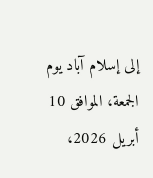إلى إسلام آباد يوم الجمعة، الموافق 10 أبريل 2026،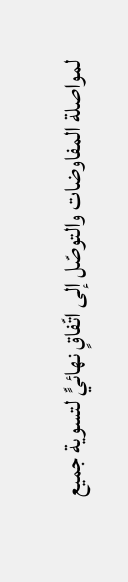لمواصلة المفاوضات والتوصّل إلى اتّفاقٍ نهائيٍّ لتسوية جميع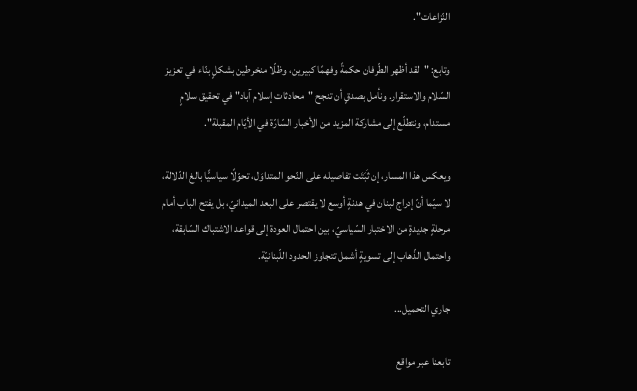النّزاعات".

وتابع: "لقد أظهر الطّرفان حكمةً وفهمًا كبيرين، وظلّا منخرطين بشكلٍ بنّاء في تعزيز السّلام والاستقرار. ونأمل بصدقٍ أن تنجح "محادثات إسلام آباد" في تحقيق سلامٍ مستدام، ونتطلّع إلى مشاركة المزيد من الأخبار السّارّة في الأيّام المقبلة".

ويعكس هذا المسار، إن ثَبَتَت تفاصيله على النّحو المتداوَل، تحوّلًا سياسيًّا بالغ الدّلالة، لا سيّما أنّ إدراج لبنان في هدنةٍ أوسع لا يقتصر على البعد الميدانيّ، بل يفتح الباب أمام مرحلةٍ جديدةٍ من الاختبار السّياسيّ، بين احتمال العودة إلى قواعد الاشتباك السّابقة، واحتمال الذّهاب إلى تسويةٍ أشمل تتجاوز الحدود اللّبنانيّة.

جاري التحميل...

تابعنا عبر مواقع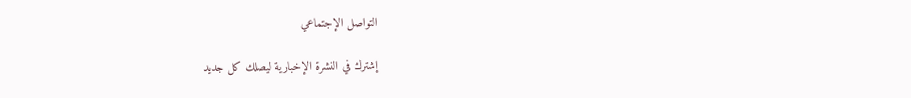التواصل الإجتماعي

إشترك في النشرة الإخبارية ليصلك كل جديد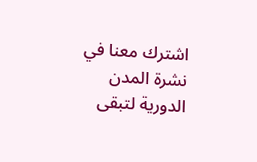اشترك معنا في نشرة المدن الدورية لتبقى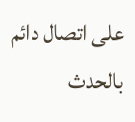على اتصال دائم بالحدث